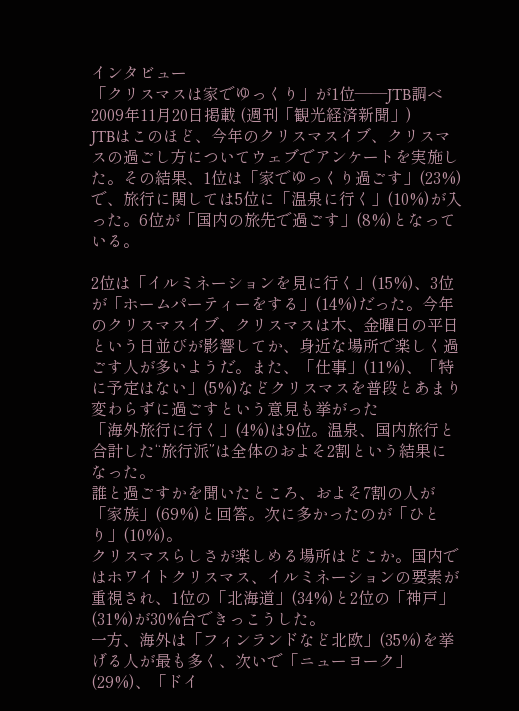インタビュー
「クリスマスは家でゆっくり」が1位――JTB調べ
2009年11月20日掲載 (週刊「観光経済新聞」)
JTBはこのほど、今年のクリスマスイブ、クリスマスの過ごし方についてウェブでアンケートを実施した。その結果、1位は「家でゆっくり過ごす」(23%)で、旅行に関しては5位に「温泉に行く」(10%)が入った。6位が「国内の旅先で過ごす」(8%)となっている。

2位は「イルミネーションを見に行く」(15%)、3位が「ホームパーティーをする」(14%)だった。今年のクリスマスイブ、クリスマスは木、金曜日の平日という日並びが影響してか、身近な場所で楽しく過ごす人が多いようだ。また、「仕事」(11%)、「特に予定はない」(5%)などクリスマスを普段とあまり変わらずに過ごすという意見も挙がった
「海外旅行に行く」(4%)は9位。温泉、国内旅行と合計した“旅行派”は全体のおよそ2割という結果になった。
誰と過ごすかを聞いたところ、およそ7割の人が「家族」(69%)と回答。次に多かったのが「ひとり」(10%)。
クリスマスらしさが楽しめる場所はどこか。国内ではホワイトクリスマス、イルミネーションの要素が重視され、1位の「北海道」(34%)と2位の「神戸」(31%)が30%台できっこうした。
一方、海外は「フィンランドなど北欧」(35%)を挙げる人が最も多く、次いで「ニューヨーク」(29%)、「ドイ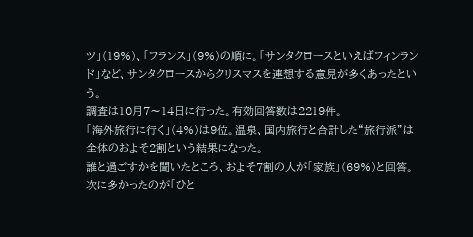ツ」(19%)、「フランス」(9%)の順に。「サンタクロースといえばフィンランド」など、サンタクロースからクリスマスを連想する意見が多くあったという。
調査は10月7〜14日に行った。有効回答数は2219件。
「海外旅行に行く」(4%)は9位。温泉、国内旅行と合計した“旅行派”は全体のおよそ2割という結果になった。
誰と過ごすかを聞いたところ、およそ7割の人が「家族」(69%)と回答。次に多かったのが「ひと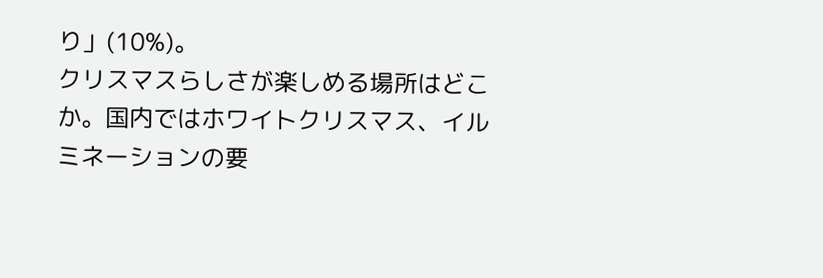り」(10%)。
クリスマスらしさが楽しめる場所はどこか。国内ではホワイトクリスマス、イルミネーションの要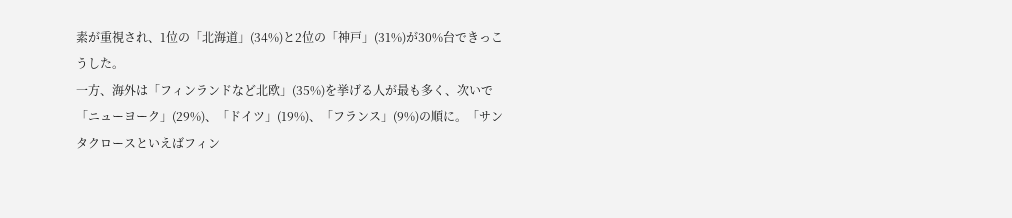素が重視され、1位の「北海道」(34%)と2位の「神戸」(31%)が30%台できっこうした。
一方、海外は「フィンランドなど北欧」(35%)を挙げる人が最も多く、次いで「ニューヨーク」(29%)、「ドイツ」(19%)、「フランス」(9%)の順に。「サンタクロースといえばフィン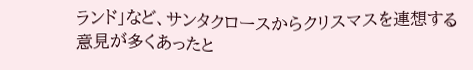ランド」など、サンタクロースからクリスマスを連想する意見が多くあったと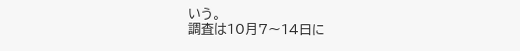いう。
調査は10月7〜14日に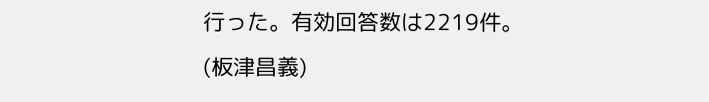行った。有効回答数は2219件。
(板津昌義)